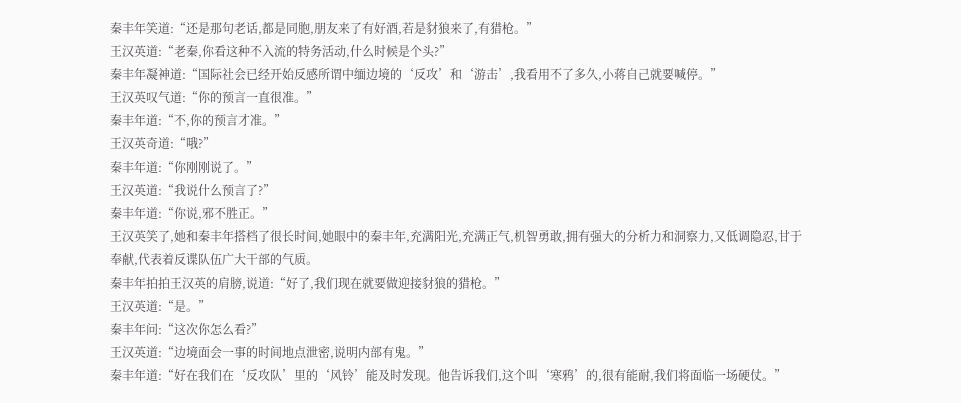秦丰年笑道:“还是那句老话,都是同胞,朋友来了有好酒,若是豺狼来了,有猎枪。”
王汉英道:“老秦,你看这种不入流的特务活动,什么时候是个头?”
秦丰年凝神道:“国际社会已经开始反感所谓中缅边境的‘反攻’和‘游击’,我看用不了多久,小蒋自己就要喊停。”
王汉英叹气道:“你的预言一直很准。”
秦丰年道:“不,你的预言才准。”
王汉英奇道:“哦?”
秦丰年道:“你刚刚说了。”
王汉英道:“我说什么预言了?”
秦丰年道:“你说,邪不胜正。”
王汉英笑了,她和秦丰年搭档了很长时间,她眼中的秦丰年,充满阳光,充满正气,机智勇敢,拥有强大的分析力和洞察力,又低调隐忍,甘于奉献,代表着反谍队伍广大干部的气质。
秦丰年拍拍王汉英的肩膀,说道:“好了,我们现在就要做迎接豺狼的猎枪。”
王汉英道:“是。”
秦丰年问:“这次你怎么看?”
王汉英道:“边境面会一事的时间地点泄密,说明内部有鬼。”
秦丰年道:“好在我们在‘反攻队’里的‘风铃’能及时发现。他告诉我们,这个叫‘寒鸦’的,很有能耐,我们将面临一场硬仗。”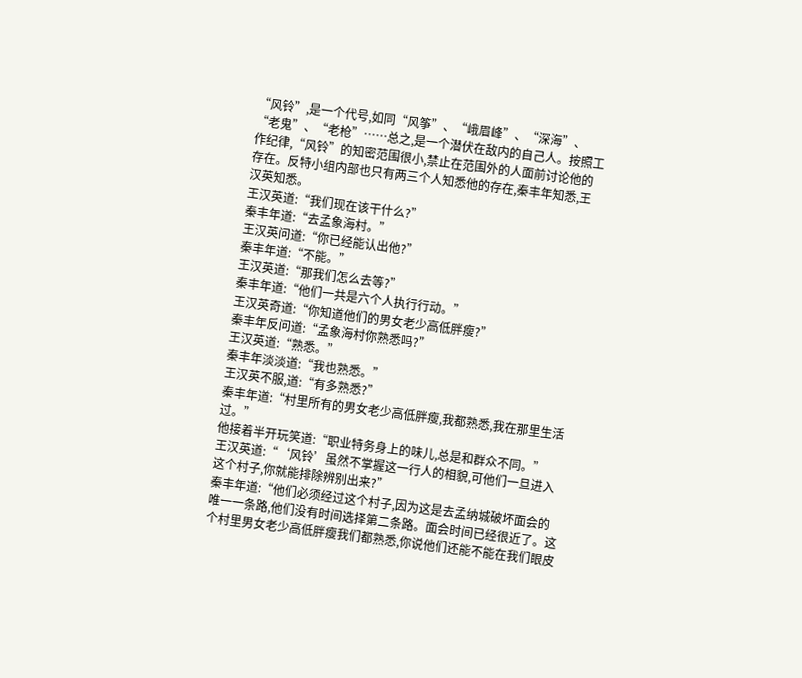“风铃”,是一个代号,如同“风筝”、“峨眉峰”、“深海”、“老鬼”、“老枪”……总之,是一个潜伏在敌内的自己人。按照工作纪律,“风铃”的知密范围很小,禁止在范围外的人面前讨论他的存在。反特小组内部也只有两三个人知悉他的存在,秦丰年知悉,王汉英知悉。
王汉英道:“我们现在该干什么?”
秦丰年道:“去孟象海村。”
王汉英问道:“你已经能认出他?”
秦丰年道:“不能。”
王汉英道:“那我们怎么去等?”
秦丰年道:“他们一共是六个人执行行动。”
王汉英奇道:“你知道他们的男女老少高低胖瘦?”
秦丰年反问道:“孟象海村你熟悉吗?”
王汉英道:“熟悉。”
秦丰年淡淡道:“我也熟悉。”
王汉英不服,道:“有多熟悉?”
秦丰年道:“村里所有的男女老少高低胖瘦,我都熟悉,我在那里生活过。”
他接着半开玩笑道:“职业特务身上的味儿,总是和群众不同。”
王汉英道:“‘风铃’虽然不掌握这一行人的相貌,可他们一旦进入这个村子,你就能排除辨别出来?”
秦丰年道:“他们必须经过这个村子,因为这是去孟纳城破坏面会的唯一一条路,他们没有时间选择第二条路。面会时间已经很近了。这个村里男女老少高低胖瘦我们都熟悉,你说他们还能不能在我们眼皮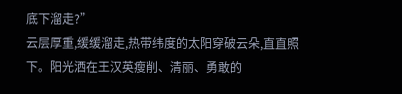底下溜走?”
云层厚重,缓缓溜走,热带纬度的太阳穿破云朵,直直照下。阳光洒在王汉英瘦削、清丽、勇敢的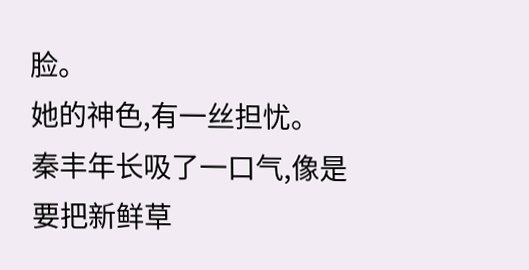脸。
她的神色,有一丝担忧。
秦丰年长吸了一口气,像是要把新鲜草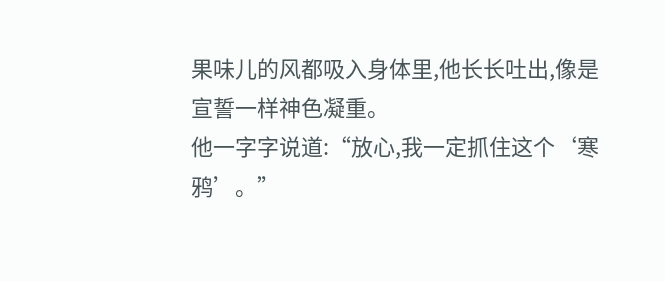果味儿的风都吸入身体里,他长长吐出,像是宣誓一样神色凝重。
他一字字说道:“放心,我一定抓住这个‘寒鸦’。”